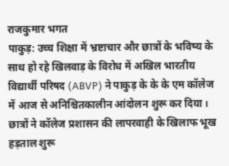राजकुमार भगत
पाकुड़: उच्च शिक्षा में भ्रष्टाचार और छात्रों के भविष्य के साथ हो रहे खिलवाड़ के विरोध में अखिल भारतीय विद्यार्थी परिषद (ABVP) ने पाकुड़ के के के एम कॉलेज में आज से अनिश्चितकालीन आंदोलन शुरू कर दिया। छात्रों ने कॉलेज प्रशासन की लापरवाही के खिलाफ भूख हड़ताल शुरू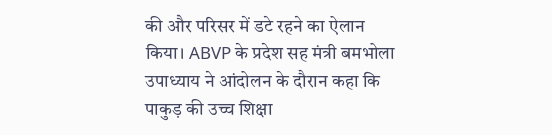की और परिसर में डटे रहने का ऐलान किया। ABVP के प्रदेश सह मंत्री बमभोला उपाध्याय ने आंदोलन के दौरान कहा कि पाकुड़ की उच्च शिक्षा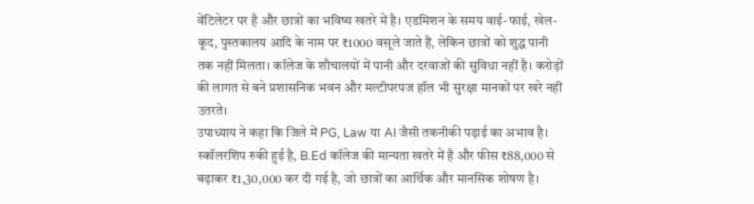वेंटिलेटर पर है और छात्रों का भविष्य खतरे में है। एडमिशन के समय वाई-फाई, खेल-कूद, पुस्तकालय आदि के नाम पर ₹1000 वसूले जाते हैं, लेकिन छात्रों को शुद्ध पानी तक नहीं मिलता। कॉलेज के शौचालयों में पानी और दरवाजों की सुविधा नहीं है। करोड़ों की लागत से बने प्रशासनिक भवन और मल्टीपरपज हॉल भी सुरक्षा मानकों पर खरे नहीं उतरते।
उपाध्याय ने कहा कि जिले में PG, Law या AI जैसी तकनीकी पढ़ाई का अभाव है। स्कॉलरशिप रुकी हुई है, B.Ed कॉलेज की मान्यता खतरे में है और फीस ₹88,000 से बढ़ाकर ₹1,30,000 कर दी गई है, जो छात्रों का आर्थिक और मानसिक शोषण है।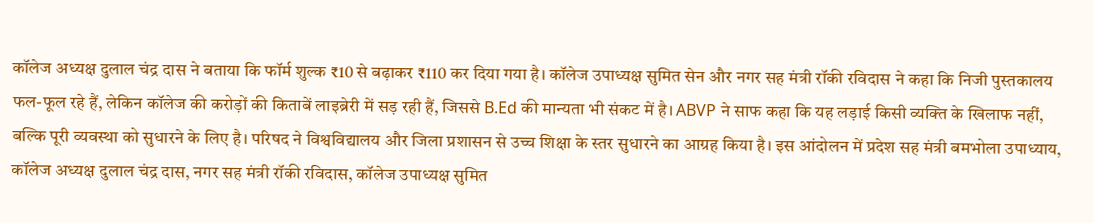कॉलेज अध्यक्ष दुलाल चंद्र दास ने बताया कि फॉर्म शुल्क ₹10 से बढ़ाकर ₹110 कर दिया गया है। कॉलेज उपाध्यक्ष सुमित सेन और नगर सह मंत्री रॉकी रविदास ने कहा कि निजी पुस्तकालय फल-फूल रहे हैं, लेकिन कॉलेज की करोड़ों की किताबें लाइब्रेरी में सड़ रही हैं, जिससे B.Ed की मान्यता भी संकट में है। ABVP ने साफ कहा कि यह लड़ाई किसी व्यक्ति के खिलाफ नहीं, बल्कि पूरी व्यवस्था को सुधारने के लिए है। परिषद ने विश्वविद्यालय और जिला प्रशासन से उच्च शिक्षा के स्तर सुधारने का आग्रह किया है। इस आंदोलन में प्रदेश सह मंत्री बमभोला उपाध्याय, कॉलेज अध्यक्ष दुलाल चंद्र दास, नगर सह मंत्री रॉकी रविदास, कॉलेज उपाध्यक्ष सुमित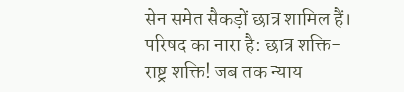सेन समेत सैकड़ों छात्र शामिल हैं। परिषद का नारा है: छात्र शक्ति-राष्ट्र शक्ति! जब तक न्याय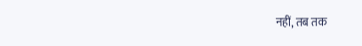नहीं, तब तक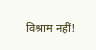विश्राम नहीं!